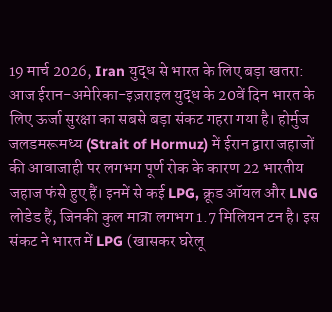19 मार्च 2026, Iran युद्ध से भारत के लिए बड़ा खतरा: आज ईरान-अमेरिका-इज़राइल युद्ध के 20वें दिन भारत के लिए ऊर्जा सुरक्षा का सबसे बड़ा संकट गहरा गया है। होर्मुज जलडमरूमध्य (Strait of Hormuz) में ईरान द्वारा जहाजों की आवाजाही पर लगभग पूर्ण रोक के कारण 22 भारतीय जहाज फंसे हुए हैं। इनमें से कई LPG, क्रूड ऑयल और LNG लोडेड हैं, जिनकी कुल मात्रा लगभग 1.7 मिलियन टन है। इस संकट ने भारत में LPG (खासकर घरेलू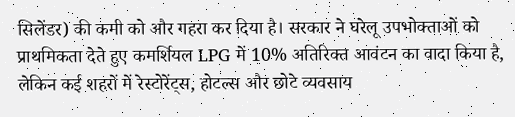सिलेंडर) की कमी को और गहरा कर दिया है। सरकार ने घरेलू उपभोक्ताओं को प्राथमिकता देते हुए कमर्शियल LPG में 10% अतिरिक्त आवंटन का वादा किया है, लेकिन कई शहरों में रेस्टोरेंट्स, होटल्स और छोटे व्यवसाय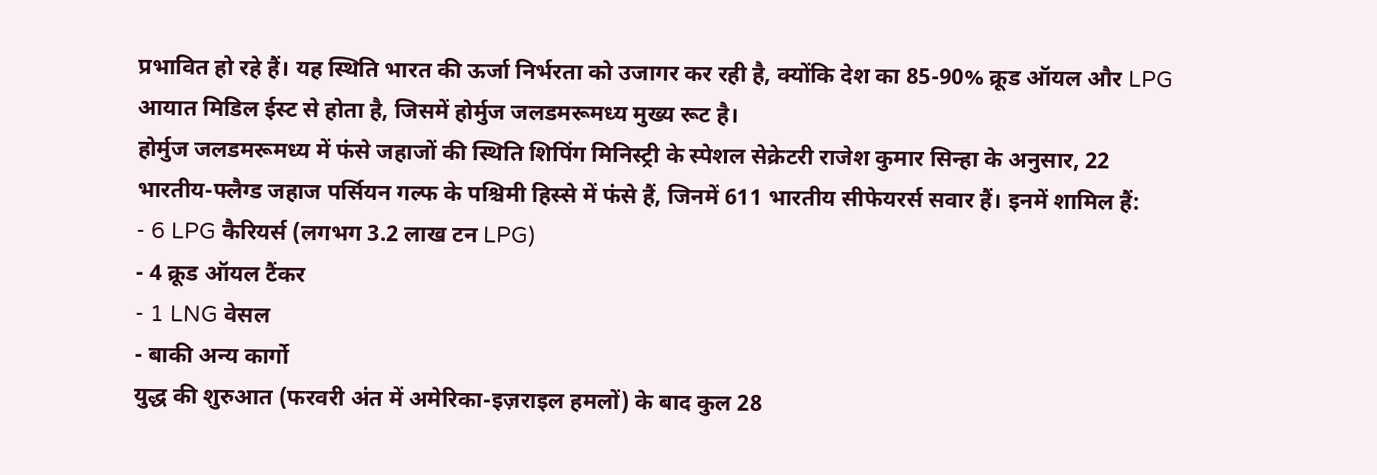प्रभावित हो रहे हैं। यह स्थिति भारत की ऊर्जा निर्भरता को उजागर कर रही है, क्योंकि देश का 85-90% क्रूड ऑयल और LPG आयात मिडिल ईस्ट से होता है, जिसमें होर्मुज जलडमरूमध्य मुख्य रूट है।
होर्मुज जलडमरूमध्य में फंसे जहाजों की स्थिति शिपिंग मिनिस्ट्री के स्पेशल सेक्रेटरी राजेश कुमार सिन्हा के अनुसार, 22 भारतीय-फ्लैग्ड जहाज पर्सियन गल्फ के पश्चिमी हिस्से में फंसे हैं, जिनमें 611 भारतीय सीफेयरर्स सवार हैं। इनमें शामिल हैं:
- 6 LPG कैरियर्स (लगभग 3.2 लाख टन LPG)
- 4 क्रूड ऑयल टैंकर
- 1 LNG वेसल
- बाकी अन्य कार्गो
युद्ध की शुरुआत (फरवरी अंत में अमेरिका-इज़राइल हमलों) के बाद कुल 28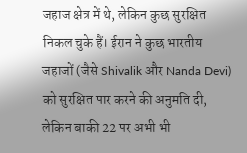जहाज क्षेत्र में थे, लेकिन कुछ सुरक्षित निकल चुके हैं। ईरान ने कुछ भारतीय जहाजों (जैसे Shivalik और Nanda Devi) को सुरक्षित पार करने की अनुमति दी, लेकिन बाकी 22 पर अभी भी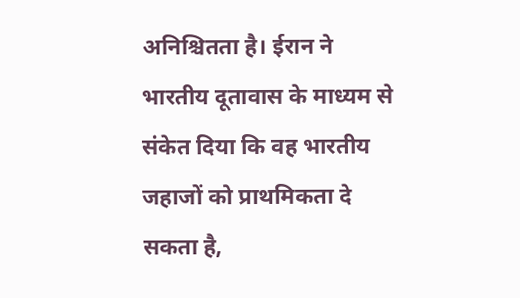अनिश्चितता है। ईरान ने भारतीय दूतावास के माध्यम से संकेत दिया कि वह भारतीय जहाजों को प्राथमिकता दे सकता है,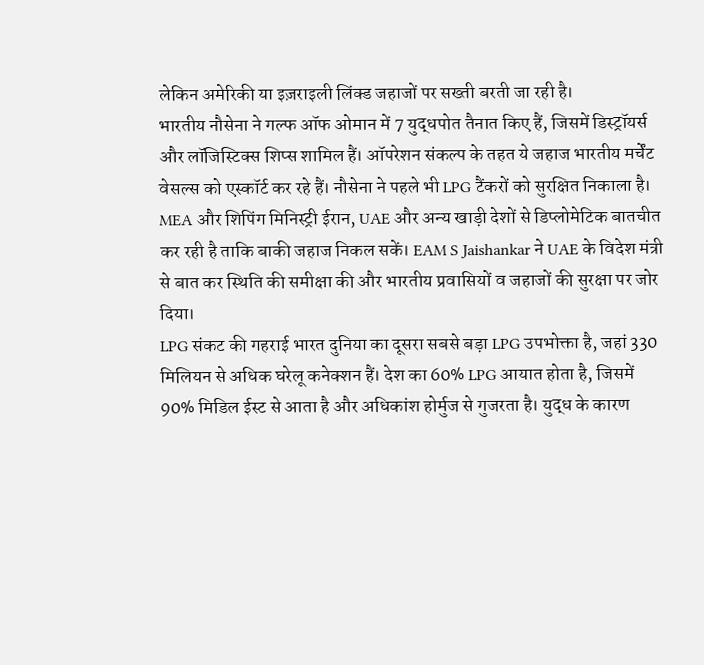लेकिन अमेरिकी या इज़राइली लिंक्ड जहाजों पर सख्ती बरती जा रही है।
भारतीय नौसेना ने गल्फ ऑफ ओमान में 7 युद्धपोत तैनात किए हैं, जिसमें डिस्ट्रॉयर्स और लॉजिस्टिक्स शिप्स शामिल हैं। ऑपरेशन संकल्प के तहत ये जहाज भारतीय मर्चेंट वेसल्स को एस्कॉर्ट कर रहे हैं। नौसेना ने पहले भी LPG टैंकरों को सुरक्षित निकाला है। MEA और शिपिंग मिनिस्ट्री ईरान, UAE और अन्य खाड़ी देशों से डिप्लोमेटिक बातचीत कर रही है ताकि बाकी जहाज निकल सकें। EAM S Jaishankar ने UAE के विदेश मंत्री से बात कर स्थिति की समीक्षा की और भारतीय प्रवासियों व जहाजों की सुरक्षा पर जोर दिया।
LPG संकट की गहराई भारत दुनिया का दूसरा सबसे बड़ा LPG उपभोक्ता है, जहां 330 मिलियन से अधिक घरेलू कनेक्शन हैं। देश का 60% LPG आयात होता है, जिसमें 90% मिडिल ईस्ट से आता है और अधिकांश होर्मुज से गुजरता है। युद्ध के कारण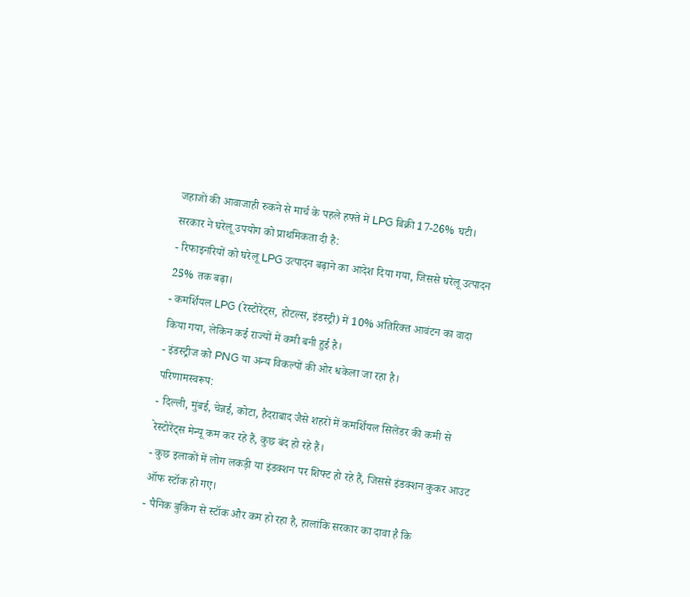जहाजों की आवाजाही रुकने से मार्च के पहले हफ्ते में LPG बिक्री 17-26% घटी।
सरकार ने घरेलू उपयोग को प्राथमिकता दी है:
- रिफाइनरियों को घरेलू LPG उत्पादन बढ़ाने का आदेश दिया गया, जिससे घरेलू उत्पादन 25% तक बढ़ा।
- कमर्शियल LPG (रेस्टोरेंट्स, होटल्स, इंडस्ट्री) में 10% अतिरिक्त आवंटन का वादा किया गया, लेकिन कई राज्यों में कमी बनी हुई है।
- इंडस्ट्रीज को PNG या अन्य विकल्पों की ओर धकेला जा रहा है।
परिणामस्वरूप:
- दिल्ली, मुंबई, चेन्नई, कोटा, हैदराबाद जैसे शहरों में कमर्शियल सिलेंडर की कमी से रेस्टोरेंट्स मेन्यू कम कर रहे हैं, कुछ बंद हो रहे हैं।
- कुछ इलाकों में लोग लकड़ी या इंडक्शन पर शिफ्ट हो रहे हैं, जिससे इंडक्शन कुकर आउट ऑफ स्टॉक हो गए।
- पैनिक बुकिंग से स्टॉक और कम हो रहा है, हालांकि सरकार का दावा है कि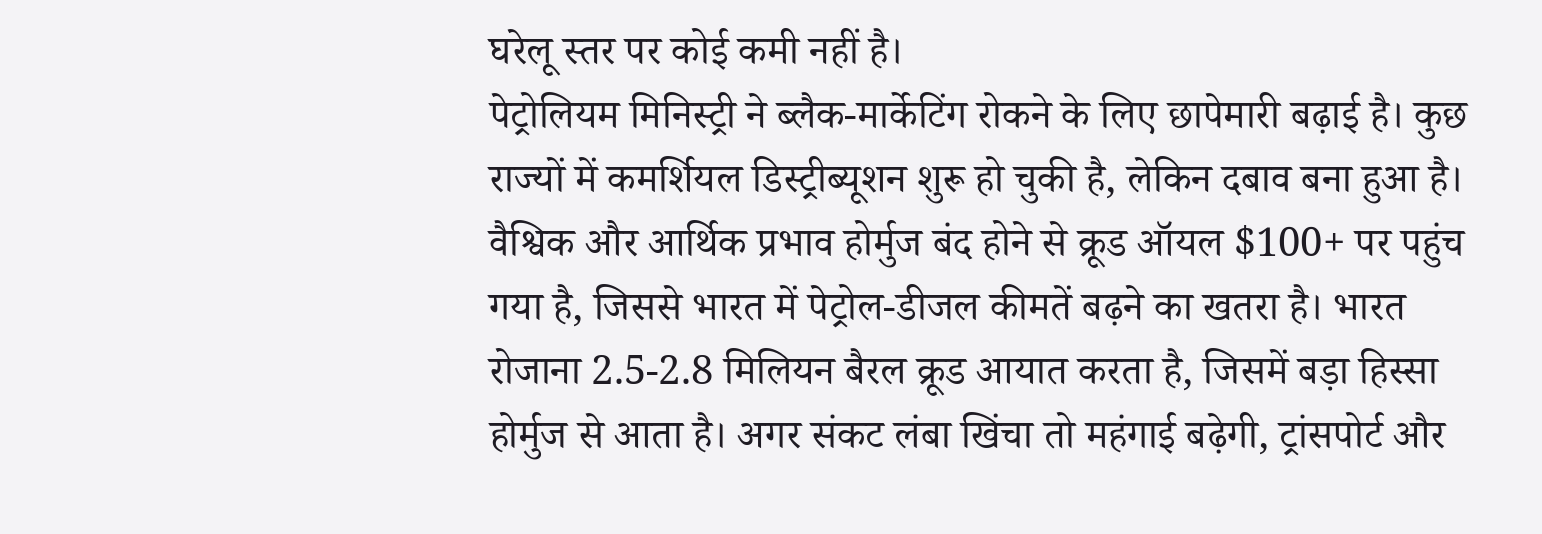घरेलू स्तर पर कोई कमी नहीं है।
पेट्रोलियम मिनिस्ट्री ने ब्लैक-मार्केटिंग रोकने के लिए छापेमारी बढ़ाई है। कुछ राज्यों में कमर्शियल डिस्ट्रीब्यूशन शुरू हो चुकी है, लेकिन दबाव बना हुआ है।
वैश्विक और आर्थिक प्रभाव होर्मुज बंद होने से क्रूड ऑयल $100+ पर पहुंच गया है, जिससे भारत में पेट्रोल-डीजल कीमतें बढ़ने का खतरा है। भारत रोजाना 2.5-2.8 मिलियन बैरल क्रूड आयात करता है, जिसमें बड़ा हिस्सा होर्मुज से आता है। अगर संकट लंबा खिंचा तो महंगाई बढ़ेगी, ट्रांसपोर्ट और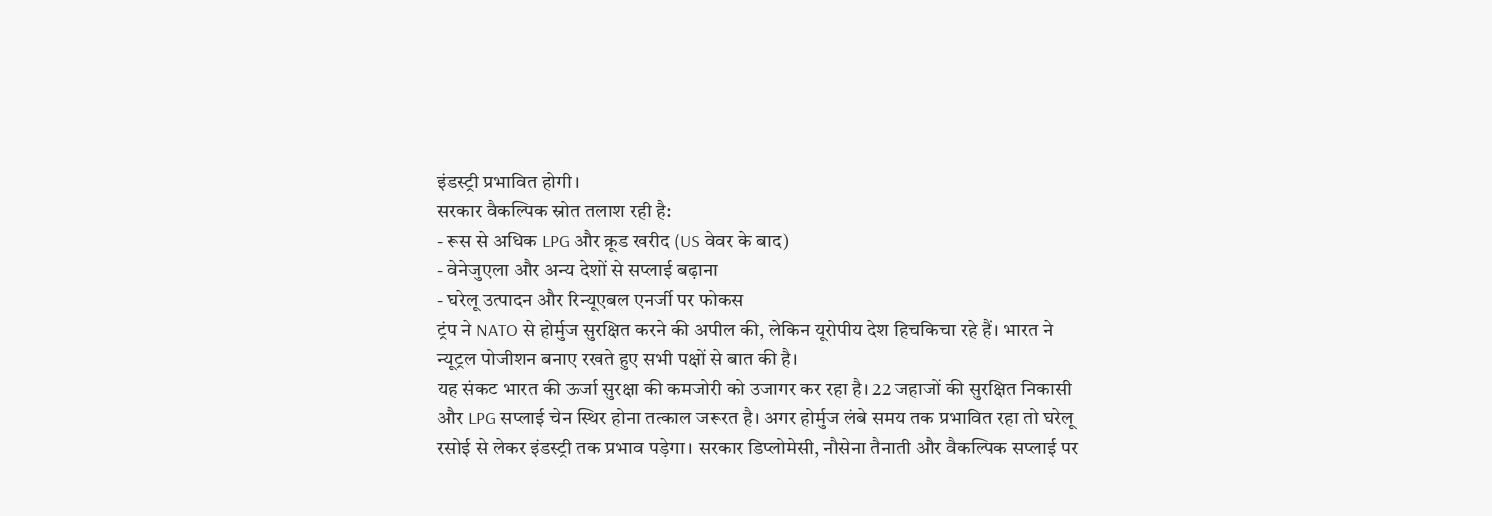इंडस्ट्री प्रभावित होगी।
सरकार वैकल्पिक स्रोत तलाश रही है:
- रूस से अधिक LPG और क्रूड खरीद (US वेवर के बाद)
- वेनेजुएला और अन्य देशों से सप्लाई बढ़ाना
- घरेलू उत्पादन और रिन्यूएबल एनर्जी पर फोकस
ट्रंप ने NATO से होर्मुज सुरक्षित करने की अपील की, लेकिन यूरोपीय देश हिचकिचा रहे हैं। भारत ने न्यूट्रल पोजीशन बनाए रखते हुए सभी पक्षों से बात की है।
यह संकट भारत की ऊर्जा सुरक्षा की कमजोरी को उजागर कर रहा है। 22 जहाजों की सुरक्षित निकासी और LPG सप्लाई चेन स्थिर होना तत्काल जरूरत है। अगर होर्मुज लंबे समय तक प्रभावित रहा तो घरेलू रसोई से लेकर इंडस्ट्री तक प्रभाव पड़ेगा। सरकार डिप्लोमेसी, नौसेना तैनाती और वैकल्पिक सप्लाई पर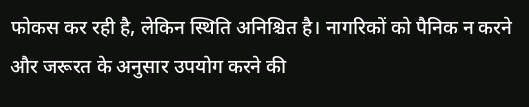फोकस कर रही है, लेकिन स्थिति अनिश्चित है। नागरिकों को पैनिक न करने और जरूरत के अनुसार उपयोग करने की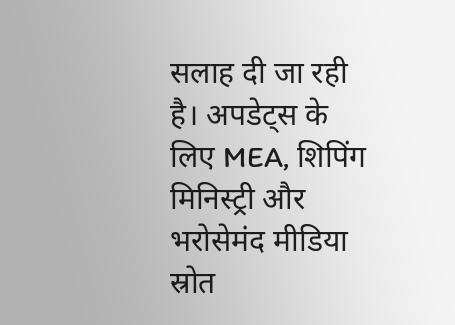सलाह दी जा रही है। अपडेट्स के लिए MEA, शिपिंग मिनिस्ट्री और भरोसेमंद मीडिया स्रोत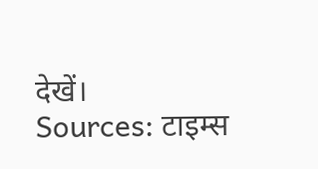देखें।
Sources: टाइम्स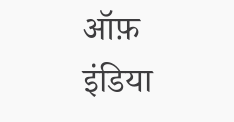ऑफ़ इंडिया